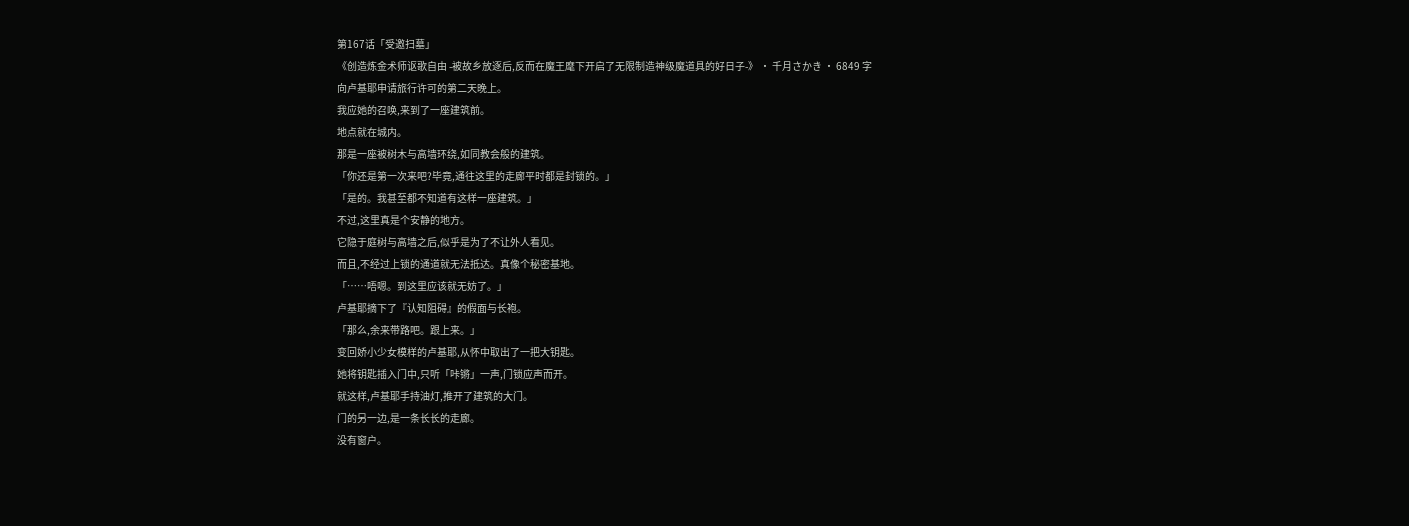第167话「受邀扫墓」
《创造炼金术师讴歌自由 -被故乡放逐后,反而在魔王麾下开启了无限制造神级魔道具的好日子-》 · 千月さかき · 6849 字
向卢基耶申请旅行许可的第二天晚上。
我应她的召唤,来到了一座建筑前。
地点就在城内。
那是一座被树木与高墙环绕,如同教会般的建筑。
「你还是第一次来吧?毕竟,通往这里的走廊平时都是封锁的。」
「是的。我甚至都不知道有这样一座建筑。」
不过,这里真是个安静的地方。
它隐于庭树与高墙之后,似乎是为了不让外人看见。
而且,不经过上锁的通道就无法抵达。真像个秘密基地。
「……唔嗯。到这里应该就无妨了。」
卢基耶摘下了『认知阻碍』的假面与长袍。
「那么,余来带路吧。跟上来。」
变回娇小少女模样的卢基耶,从怀中取出了一把大钥匙。
她将钥匙插入门中,只听「咔锵」一声,门锁应声而开。
就这样,卢基耶手持油灯,推开了建筑的大门。
门的另一边,是一条长长的走廊。
没有窗户。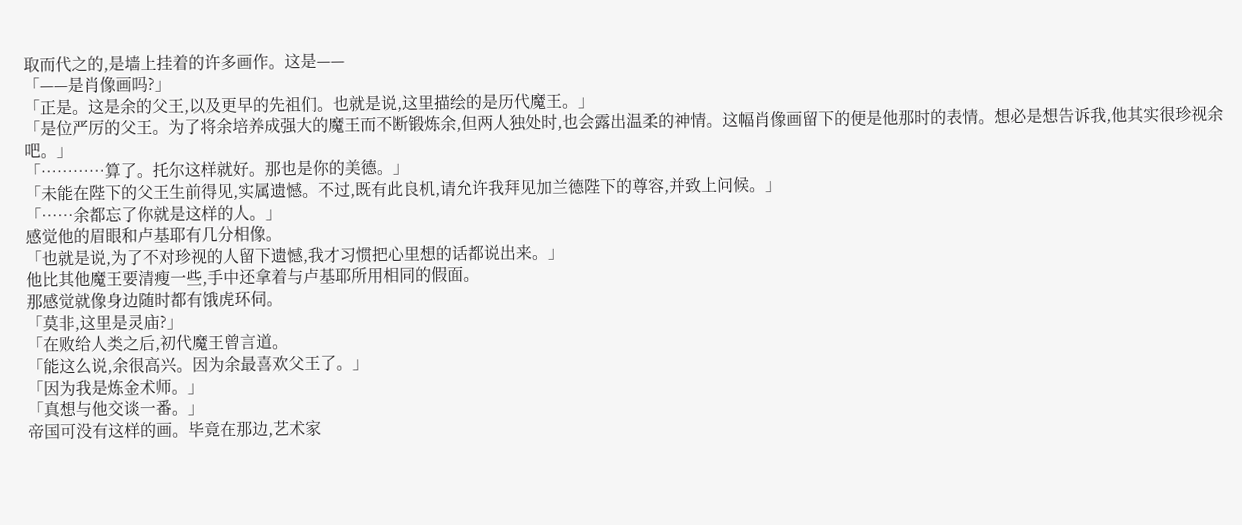取而代之的,是墙上挂着的许多画作。这是——
「——是肖像画吗?」
「正是。这是余的父王,以及更早的先祖们。也就是说,这里描绘的是历代魔王。」
「是位严厉的父王。为了将余培养成强大的魔王而不断锻炼余,但两人独处时,也会露出温柔的神情。这幅肖像画留下的便是他那时的表情。想必是想告诉我,他其实很珍视余吧。」
「…………算了。托尔这样就好。那也是你的美德。」
「未能在陛下的父王生前得见,实属遗憾。不过,既有此良机,请允许我拜见加兰德陛下的尊容,并致上问候。」
「……余都忘了你就是这样的人。」
感觉他的眉眼和卢基耶有几分相像。
「也就是说,为了不对珍视的人留下遗憾,我才习惯把心里想的话都说出来。」
他比其他魔王要清瘦一些,手中还拿着与卢基耶所用相同的假面。
那感觉就像身边随时都有饿虎环伺。
「莫非,这里是灵庙?」
「在败给人类之后,初代魔王曾言道。
「能这么说,余很高兴。因为余最喜欢父王了。」
「因为我是炼金术师。」
「真想与他交谈一番。」
帝国可没有这样的画。毕竟在那边,艺术家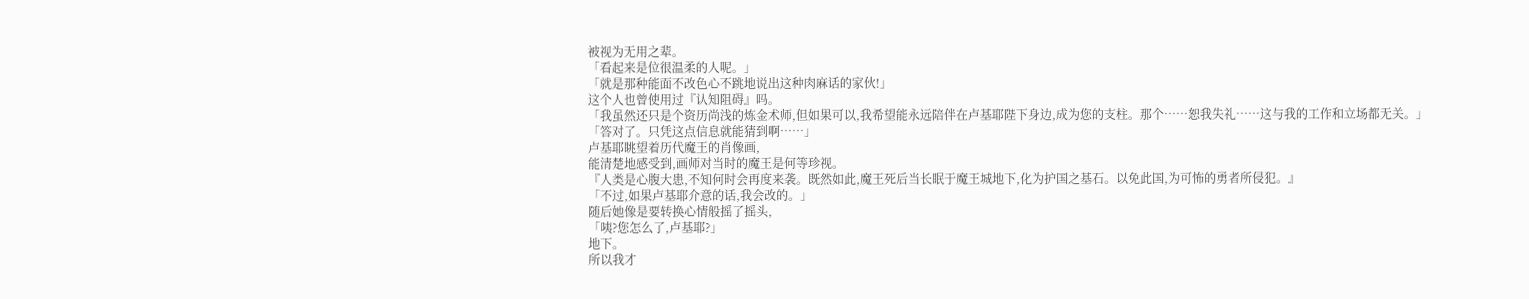被视为无用之辈。
「看起来是位很温柔的人呢。」
「就是那种能面不改色心不跳地说出这种肉麻话的家伙!」
这个人也曾使用过『认知阻碍』吗。
「我虽然还只是个资历尚浅的炼金术师,但如果可以,我希望能永远陪伴在卢基耶陛下身边,成为您的支柱。那个……恕我失礼……这与我的工作和立场都无关。」
「答对了。只凭这点信息就能猜到啊……」
卢基耶眺望着历代魔王的肖像画,
能清楚地感受到,画师对当时的魔王是何等珍视。
『人类是心腹大患,不知何时会再度来袭。既然如此,魔王死后当长眠于魔王城地下,化为护国之基石。以免此国,为可怖的勇者所侵犯。』
「不过,如果卢基耶介意的话,我会改的。」
随后她像是要转换心情般摇了摇头,
「咦?您怎么了,卢基耶?」
地下。
所以我才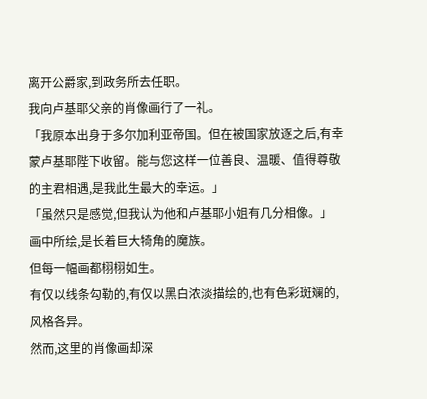离开公爵家,到政务所去任职。
我向卢基耶父亲的肖像画行了一礼。
「我原本出身于多尔加利亚帝国。但在被国家放逐之后,有幸蒙卢基耶陛下收留。能与您这样一位善良、温暖、值得尊敬的主君相遇,是我此生最大的幸运。」
「虽然只是感觉,但我认为他和卢基耶小姐有几分相像。」
画中所绘,是长着巨大犄角的魔族。
但每一幅画都栩栩如生。
有仅以线条勾勒的,有仅以黑白浓淡描绘的,也有色彩斑斓的,风格各异。
然而,这里的肖像画却深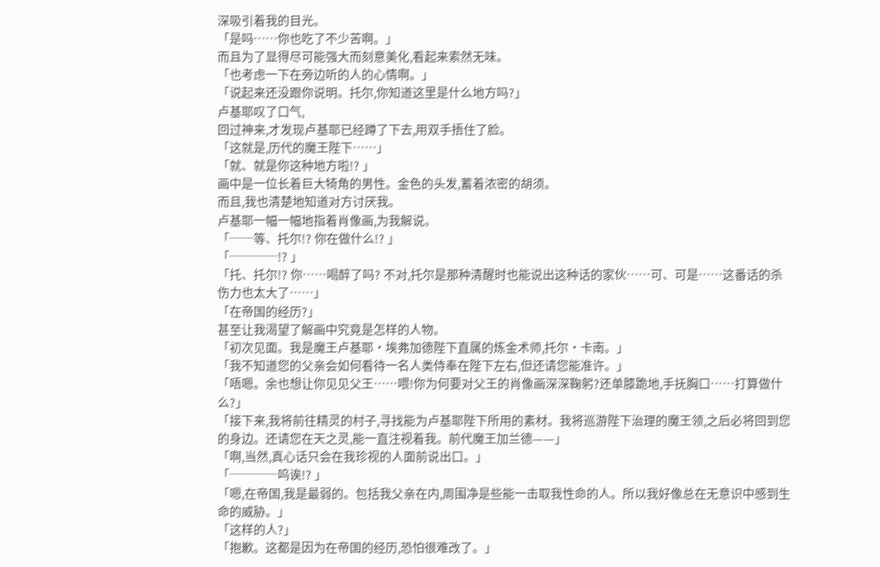深吸引着我的目光。
「是吗……你也吃了不少苦啊。」
而且为了显得尽可能强大而刻意美化,看起来索然无味。
「也考虑一下在旁边听的人的心情啊。」
「说起来还没跟你说明。托尔,你知道这里是什么地方吗?」
卢基耶叹了口气,
回过神来,才发现卢基耶已经蹲了下去,用双手捂住了脸。
「这就是,历代的魔王陛下……」
「就、就是你这种地方啦!? 」
画中是一位长着巨大犄角的男性。金色的头发,蓄着浓密的胡须。
而且,我也清楚地知道对方讨厌我。
卢基耶一幅一幅地指着肖像画,为我解说。
「──等、托尔!? 你在做什么!? 」
「────!? 」
「托、托尔!? 你……喝醉了吗? 不对,托尔是那种清醒时也能说出这种话的家伙……可、可是……这番话的杀伤力也太大了……」
「在帝国的经历?」
甚至让我渴望了解画中究竟是怎样的人物。
「初次见面。我是魔王卢基耶·埃弗加德陛下直属的炼金术师,托尔·卡南。」
「我不知道您的父亲会如何看待一名人类侍奉在陛下左右,但还请您能准许。」
「唔嗯。余也想让你见见父王……喂!你为何要对父王的肖像画深深鞠躬?还单膝跪地,手抚胸口……打算做什么?」
「接下来,我将前往精灵的村子,寻找能为卢基耶陛下所用的素材。我将巡游陛下治理的魔王领,之后必将回到您的身边。还请您在天之灵,能一直注视着我。前代魔王加兰德——」
「啊,当然,真心话只会在我珍视的人面前说出口。」
「────呜诶!? 」
「嗯,在帝国,我是最弱的。包括我父亲在内,周围净是些能一击取我性命的人。所以我好像总在无意识中感到生命的威胁。」
「这样的人?」
「抱歉。这都是因为在帝国的经历,恐怕很难改了。」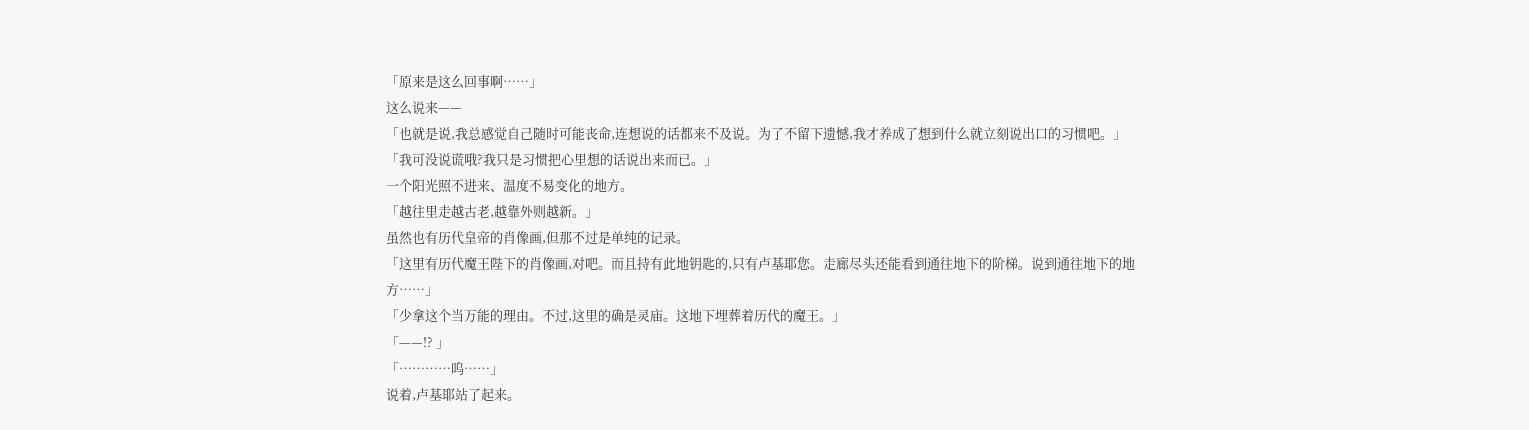「原来是这么回事啊……」
这么说来——
「也就是说,我总感觉自己随时可能丧命,连想说的话都来不及说。为了不留下遗憾,我才养成了想到什么就立刻说出口的习惯吧。」
「我可没说谎哦?我只是习惯把心里想的话说出来而已。」
一个阳光照不进来、温度不易变化的地方。
「越往里走越古老,越靠外则越新。」
虽然也有历代皇帝的肖像画,但那不过是单纯的记录。
「这里有历代魔王陛下的肖像画,对吧。而且持有此地钥匙的,只有卢基耶您。走廊尽头还能看到通往地下的阶梯。说到通往地下的地方……」
「少拿这个当万能的理由。不过,这里的确是灵庙。这地下埋葬着历代的魔王。」
「——!? 」
「…………呜……」
说着,卢基耶站了起来。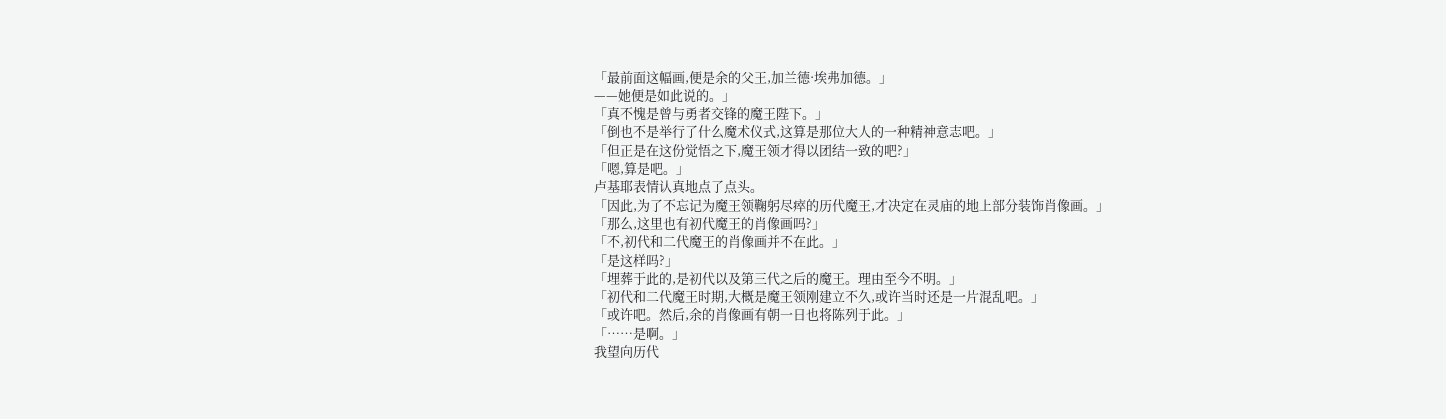「最前面这幅画,便是余的父王,加兰德·埃弗加德。」
——她便是如此说的。」
「真不愧是曾与勇者交锋的魔王陛下。」
「倒也不是举行了什么魔术仪式,这算是那位大人的一种精神意志吧。」
「但正是在这份觉悟之下,魔王领才得以团结一致的吧?」
「嗯,算是吧。」
卢基耶表情认真地点了点头。
「因此,为了不忘记为魔王领鞠躬尽瘁的历代魔王,才决定在灵庙的地上部分装饰肖像画。」
「那么,这里也有初代魔王的肖像画吗?」
「不,初代和二代魔王的肖像画并不在此。」
「是这样吗?」
「埋葬于此的,是初代以及第三代之后的魔王。理由至今不明。」
「初代和二代魔王时期,大概是魔王领刚建立不久,或许当时还是一片混乱吧。」
「或许吧。然后,余的肖像画有朝一日也将陈列于此。」
「……是啊。」
我望向历代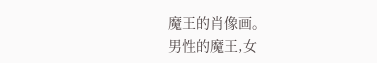魔王的肖像画。
男性的魔王,女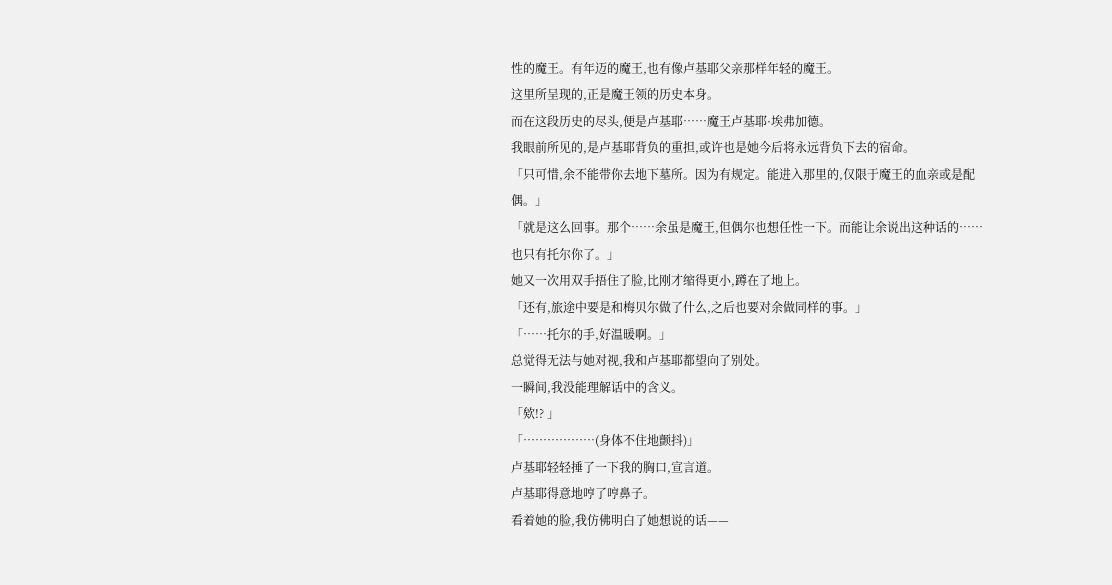性的魔王。有年迈的魔王,也有像卢基耶父亲那样年轻的魔王。
这里所呈现的,正是魔王领的历史本身。
而在这段历史的尽头,便是卢基耶……魔王卢基耶·埃弗加德。
我眼前所见的,是卢基耶背负的重担,或许也是她今后将永远背负下去的宿命。
「只可惜,余不能带你去地下墓所。因为有规定。能进入那里的,仅限于魔王的血亲或是配偶。」
「就是这么回事。那个……余虽是魔王,但偶尔也想任性一下。而能让余说出这种话的……也只有托尔你了。」
她又一次用双手捂住了脸,比刚才缩得更小,蹲在了地上。
「还有,旅途中要是和梅贝尔做了什么,之后也要对余做同样的事。」
「……托尔的手,好温暖啊。」
总觉得无法与她对视,我和卢基耶都望向了别处。
一瞬间,我没能理解话中的含义。
「欸!? 」
「………………(身体不住地颤抖)」
卢基耶轻轻捶了一下我的胸口,宣言道。
卢基耶得意地哼了哼鼻子。
看着她的脸,我仿佛明白了她想说的话——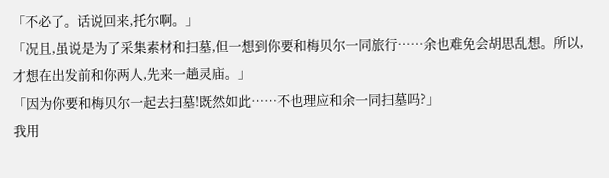「不必了。话说回来,托尔啊。」
「况且,虽说是为了采集素材和扫墓,但一想到你要和梅贝尔一同旅行……余也难免会胡思乱想。所以,才想在出发前和你两人,先来一趟灵庙。」
「因为你要和梅贝尔一起去扫墓!既然如此……不也理应和余一同扫墓吗?」
我用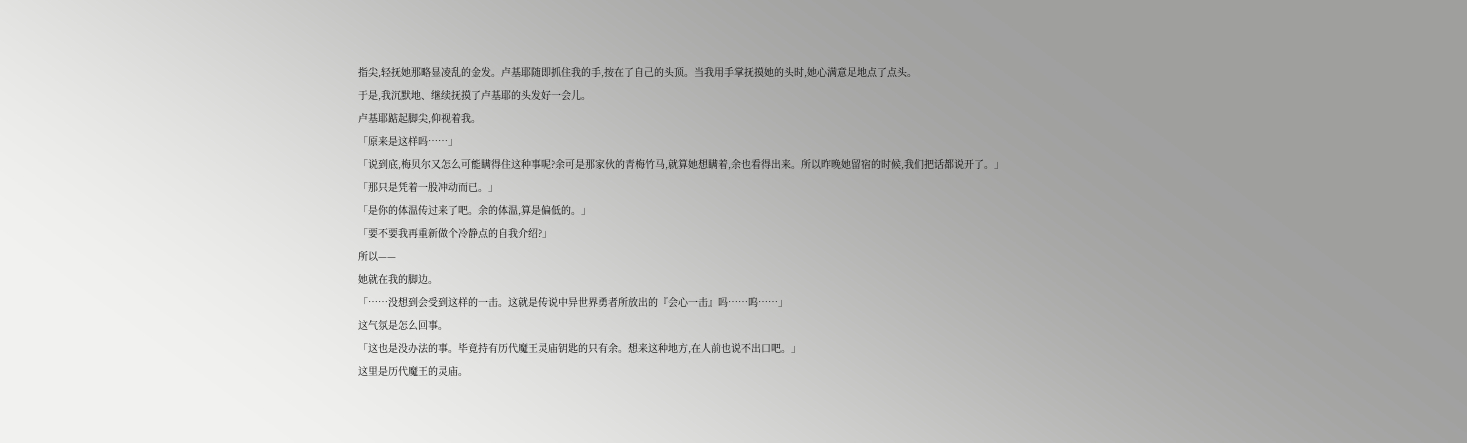指尖,轻抚她那略显凌乱的金发。卢基耶随即抓住我的手,按在了自己的头顶。当我用手掌抚摸她的头时,她心满意足地点了点头。
于是,我沉默地、继续抚摸了卢基耶的头发好一会儿。
卢基耶踮起脚尖,仰视着我。
「原来是这样吗……」
「说到底,梅贝尔又怎么可能瞒得住这种事呢?余可是那家伙的青梅竹马,就算她想瞒着,余也看得出来。所以昨晚她留宿的时候,我们把话都说开了。」
「那只是凭着一股冲动而已。」
「是你的体温传过来了吧。余的体温,算是偏低的。」
「要不要我再重新做个冷静点的自我介绍?」
所以——
她就在我的脚边。
「……没想到会受到这样的一击。这就是传说中异世界勇者所放出的『会心一击』吗……呜……」
这气氛是怎么回事。
「这也是没办法的事。毕竟持有历代魔王灵庙钥匙的只有余。想来这种地方,在人前也说不出口吧。」
这里是历代魔王的灵庙。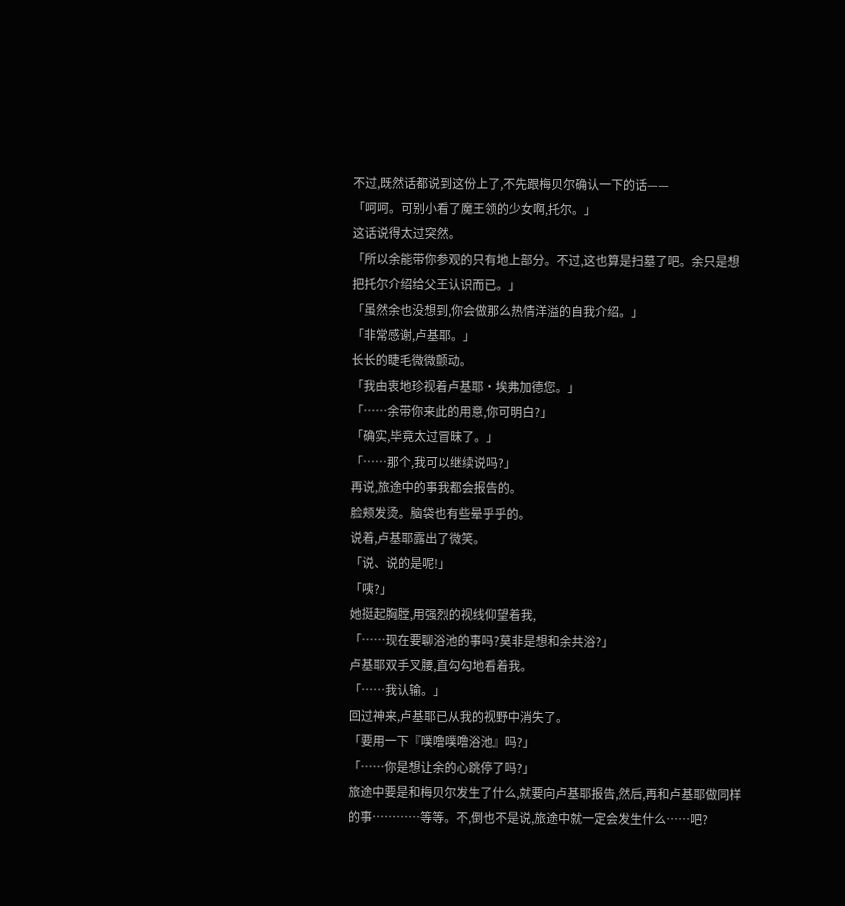不过,既然话都说到这份上了,不先跟梅贝尔确认一下的话——
「呵呵。可别小看了魔王领的少女啊,托尔。」
这话说得太过突然。
「所以余能带你参观的只有地上部分。不过,这也算是扫墓了吧。余只是想把托尔介绍给父王认识而已。」
「虽然余也没想到,你会做那么热情洋溢的自我介绍。」
「非常感谢,卢基耶。」
长长的睫毛微微颤动。
「我由衷地珍视着卢基耶·埃弗加德您。」
「……余带你来此的用意,你可明白?」
「确实,毕竟太过冒昧了。」
「……那个,我可以继续说吗?」
再说,旅途中的事我都会报告的。
脸颊发烫。脑袋也有些晕乎乎的。
说着,卢基耶露出了微笑。
「说、说的是呢!」
「咦?」
她挺起胸膛,用强烈的视线仰望着我,
「……现在要聊浴池的事吗?莫非是想和余共浴?」
卢基耶双手叉腰,直勾勾地看着我。
「……我认输。」
回过神来,卢基耶已从我的视野中消失了。
「要用一下『噗噜噗噜浴池』吗?」
「……你是想让余的心跳停了吗?」
旅途中要是和梅贝尔发生了什么,就要向卢基耶报告,然后,再和卢基耶做同样的事…………等等。不,倒也不是说,旅途中就一定会发生什么……吧?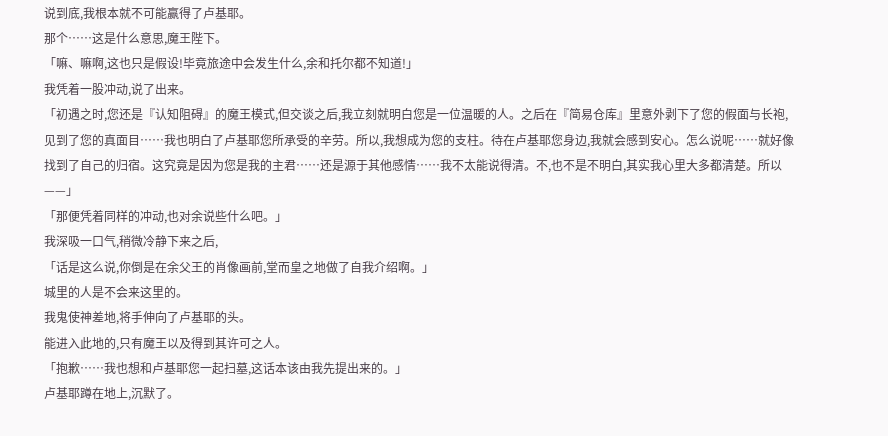说到底,我根本就不可能赢得了卢基耶。
那个……这是什么意思,魔王陛下。
「嘛、嘛啊,这也只是假设!毕竟旅途中会发生什么,余和托尔都不知道!」
我凭着一股冲动,说了出来。
「初遇之时,您还是『认知阻碍』的魔王模式,但交谈之后,我立刻就明白您是一位温暖的人。之后在『简易仓库』里意外剥下了您的假面与长袍,见到了您的真面目……我也明白了卢基耶您所承受的辛劳。所以,我想成为您的支柱。待在卢基耶您身边,我就会感到安心。怎么说呢……就好像找到了自己的归宿。这究竟是因为您是我的主君……还是源于其他感情……我不太能说得清。不,也不是不明白,其实我心里大多都清楚。所以——」
「那便凭着同样的冲动,也对余说些什么吧。」
我深吸一口气,稍微冷静下来之后,
「话是这么说,你倒是在余父王的肖像画前,堂而皇之地做了自我介绍啊。」
城里的人是不会来这里的。
我鬼使神差地,将手伸向了卢基耶的头。
能进入此地的,只有魔王以及得到其许可之人。
「抱歉……我也想和卢基耶您一起扫墓,这话本该由我先提出来的。」
卢基耶蹲在地上,沉默了。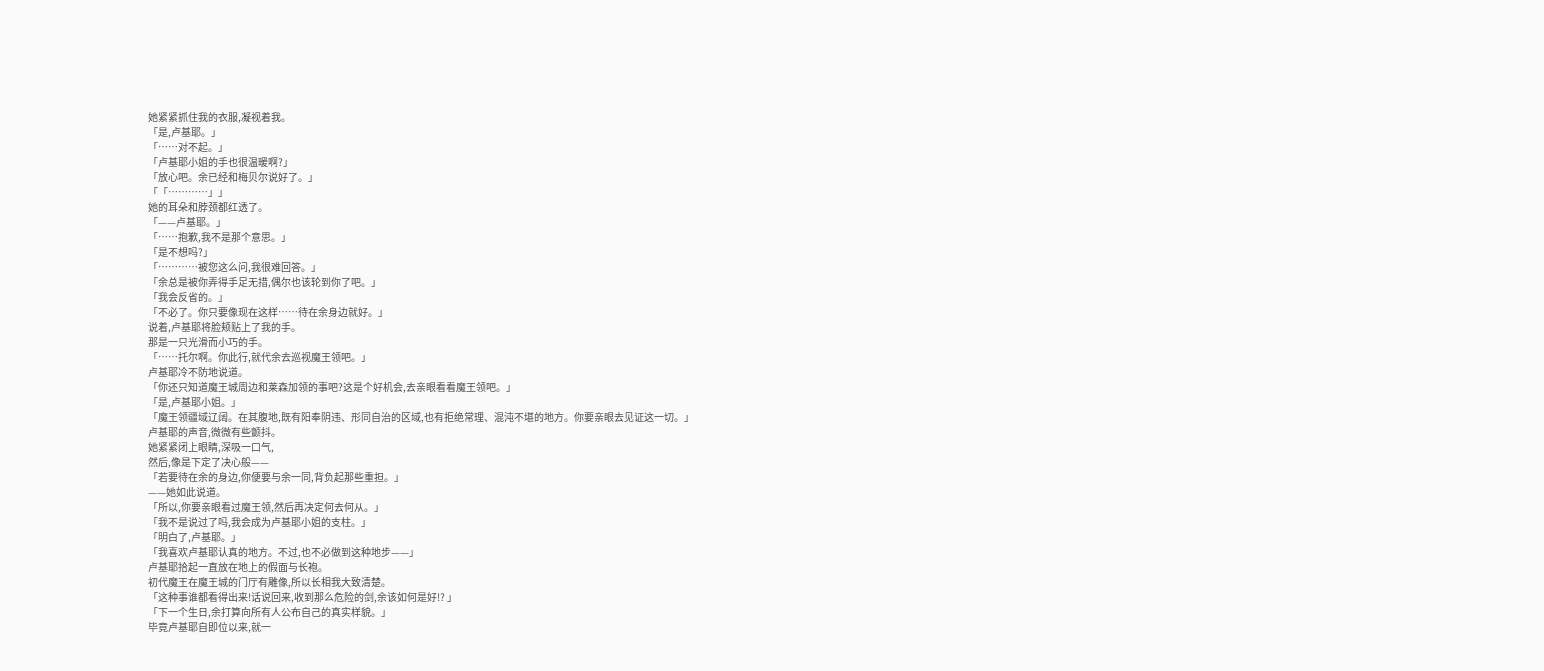她紧紧抓住我的衣服,凝视着我。
「是,卢基耶。」
「……对不起。」
「卢基耶小姐的手也很温暖啊?」
「放心吧。余已经和梅贝尔说好了。」
「「…………」」
她的耳朵和脖颈都红透了。
「——卢基耶。」
「……抱歉,我不是那个意思。」
「是不想吗?」
「…………被您这么问,我很难回答。」
「余总是被你弄得手足无措,偶尔也该轮到你了吧。」
「我会反省的。」
「不必了。你只要像现在这样……待在余身边就好。」
说着,卢基耶将脸颊贴上了我的手。
那是一只光滑而小巧的手。
「……托尔啊。你此行,就代余去巡视魔王领吧。」
卢基耶冷不防地说道。
「你还只知道魔王城周边和莱森加领的事吧?这是个好机会,去亲眼看看魔王领吧。」
「是,卢基耶小姐。」
「魔王领疆域辽阔。在其腹地,既有阳奉阴违、形同自治的区域,也有拒绝常理、混沌不堪的地方。你要亲眼去见证这一切。」
卢基耶的声音,微微有些颤抖。
她紧紧闭上眼睛,深吸一口气,
然后,像是下定了决心般——
「若要待在余的身边,你便要与余一同,背负起那些重担。」
——她如此说道。
「所以,你要亲眼看过魔王领,然后再决定何去何从。」
「我不是说过了吗,我会成为卢基耶小姐的支柱。」
「明白了,卢基耶。」
「我喜欢卢基耶认真的地方。不过,也不必做到这种地步——」
卢基耶拾起一直放在地上的假面与长袍。
初代魔王在魔王城的门厅有雕像,所以长相我大致清楚。
「这种事谁都看得出来!话说回来,收到那么危险的剑,余该如何是好!? 」
「下一个生日,余打算向所有人公布自己的真实样貌。」
毕竟卢基耶自即位以来,就一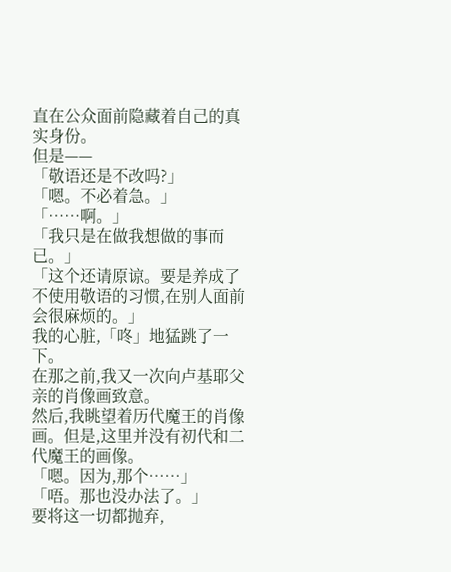直在公众面前隐藏着自己的真实身份。
但是——
「敬语还是不改吗?」
「嗯。不必着急。」
「……啊。」
「我只是在做我想做的事而已。」
「这个还请原谅。要是养成了不使用敬语的习惯,在别人面前会很麻烦的。」
我的心脏,「咚」地猛跳了一下。
在那之前,我又一次向卢基耶父亲的肖像画致意。
然后,我眺望着历代魔王的肖像画。但是,这里并没有初代和二代魔王的画像。
「嗯。因为,那个……」
「唔。那也没办法了。」
要将这一切都抛弃,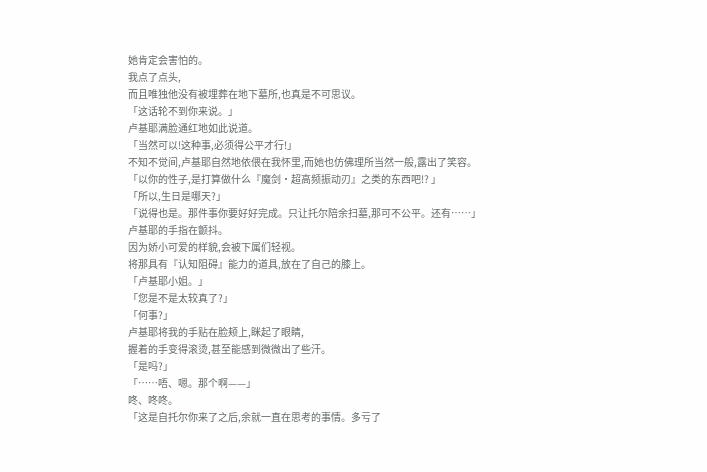她肯定会害怕的。
我点了点头,
而且唯独他没有被埋葬在地下墓所,也真是不可思议。
「这话轮不到你来说。」
卢基耶满脸通红地如此说道。
「当然可以!这种事,必须得公平才行!」
不知不觉间,卢基耶自然地依偎在我怀里,而她也仿佛理所当然一般,露出了笑容。
「以你的性子,是打算做什么『魔剑·超高频振动刃』之类的东西吧!? 」
「所以,生日是哪天?」
「说得也是。那件事你要好好完成。只让托尔陪余扫墓,那可不公平。还有……」
卢基耶的手指在颤抖。
因为娇小可爱的样貌,会被下属们轻视。
将那具有『认知阻碍』能力的道具,放在了自己的膝上。
「卢基耶小姐。」
「您是不是太较真了?」
「何事?」
卢基耶将我的手贴在脸颊上,眯起了眼睛,
握着的手变得滚烫,甚至能感到微微出了些汗。
「是吗?」
「……唔、嗯。那个啊——」
咚、咚咚。
「这是自托尔你来了之后,余就一直在思考的事情。多亏了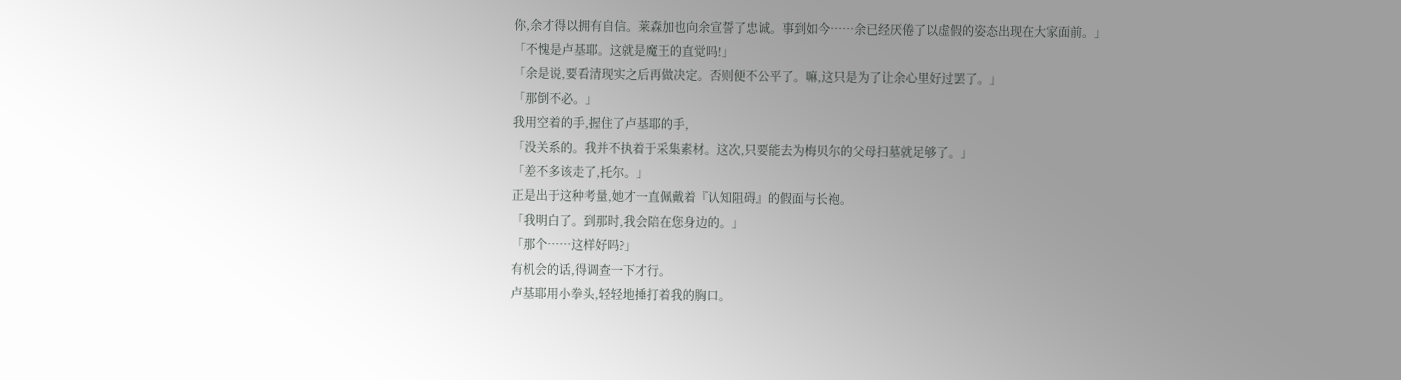你,余才得以拥有自信。莱森加也向余宣誓了忠诚。事到如今……余已经厌倦了以虚假的姿态出现在大家面前。」
「不愧是卢基耶。这就是魔王的直觉吗!」
「余是说,要看清现实之后再做决定。否则便不公平了。嘛,这只是为了让余心里好过罢了。」
「那倒不必。」
我用空着的手,握住了卢基耶的手,
「没关系的。我并不执着于采集素材。这次,只要能去为梅贝尔的父母扫墓就足够了。」
「差不多该走了,托尔。」
正是出于这种考量,她才一直佩戴着『认知阻碍』的假面与长袍。
「我明白了。到那时,我会陪在您身边的。」
「那个……这样好吗?」
有机会的话,得调查一下才行。
卢基耶用小拳头,轻轻地捶打着我的胸口。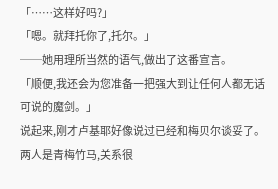「……这样好吗?」
「嗯。就拜托你了,托尔。」
──她用理所当然的语气,做出了这番宣言。
「顺便,我还会为您准备一把强大到让任何人都无话可说的魔剑。」
说起来,刚才卢基耶好像说过已经和梅贝尔谈妥了。
两人是青梅竹马,关系很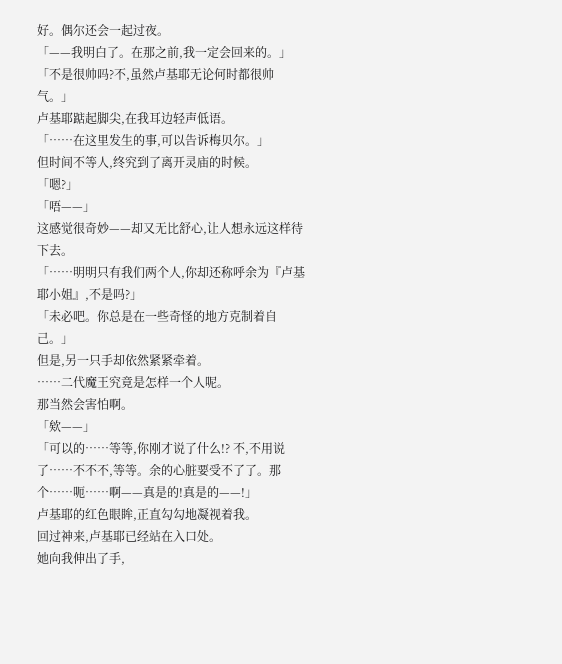好。偶尔还会一起过夜。
「——我明白了。在那之前,我一定会回来的。」
「不是很帅吗?不,虽然卢基耶无论何时都很帅气。」
卢基耶踮起脚尖,在我耳边轻声低语。
「……在这里发生的事,可以告诉梅贝尔。」
但时间不等人,终究到了离开灵庙的时候。
「嗯?」
「唔——」
这感觉很奇妙——却又无比舒心,让人想永远这样待下去。
「……明明只有我们两个人,你却还称呼余为『卢基耶小姐』,不是吗?」
「未必吧。你总是在一些奇怪的地方克制着自己。」
但是,另一只手却依然紧紧牵着。
……二代魔王究竟是怎样一个人呢。
那当然会害怕啊。
「欸——」
「可以的……等等,你刚才说了什么!? 不,不用说了……不不不,等等。余的心脏要受不了了。那个……呃……啊——真是的!真是的——!」
卢基耶的红色眼眸,正直勾勾地凝视着我。
回过神来,卢基耶已经站在入口处。
她向我伸出了手,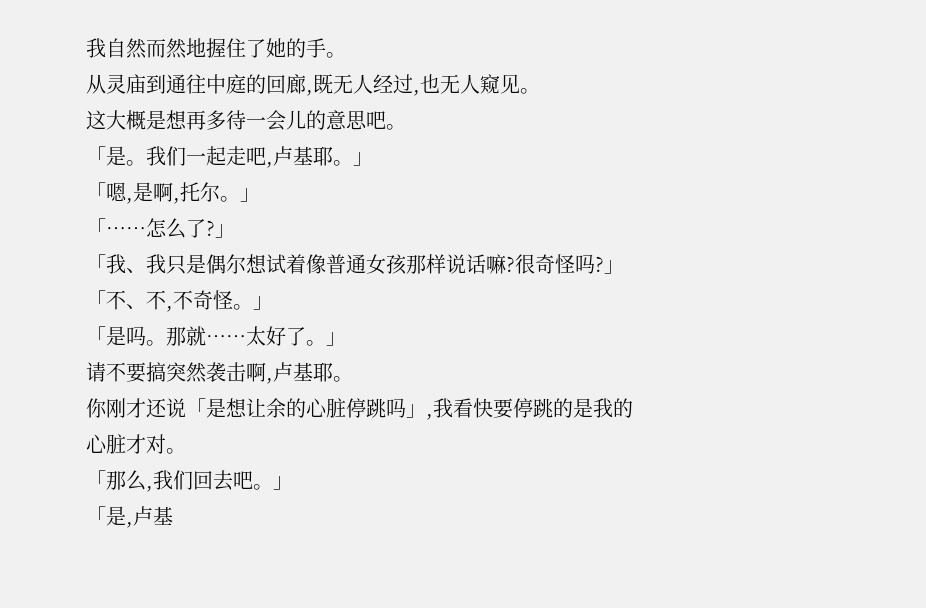我自然而然地握住了她的手。
从灵庙到通往中庭的回廊,既无人经过,也无人窥见。
这大概是想再多待一会儿的意思吧。
「是。我们一起走吧,卢基耶。」
「嗯,是啊,托尔。」
「……怎么了?」
「我、我只是偶尔想试着像普通女孩那样说话嘛?很奇怪吗?」
「不、不,不奇怪。」
「是吗。那就……太好了。」
请不要搞突然袭击啊,卢基耶。
你刚才还说「是想让余的心脏停跳吗」,我看快要停跳的是我的心脏才对。
「那么,我们回去吧。」
「是,卢基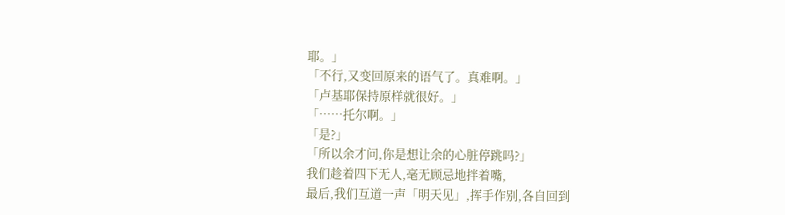耶。」
「不行,又变回原来的语气了。真难啊。」
「卢基耶保持原样就很好。」
「……托尔啊。」
「是?」
「所以余才问,你是想让余的心脏停跳吗?」
我们趁着四下无人,毫无顾忌地拌着嘴,
最后,我们互道一声「明天见」,挥手作别,各自回到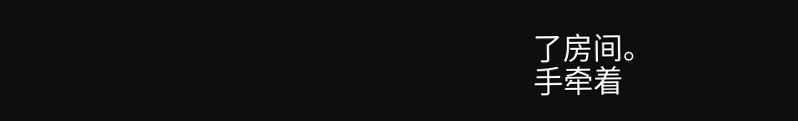了房间。
手牵着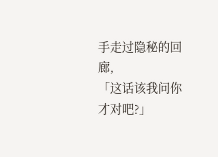手走过隐秘的回廊,
「这话该我问你才对吧?」